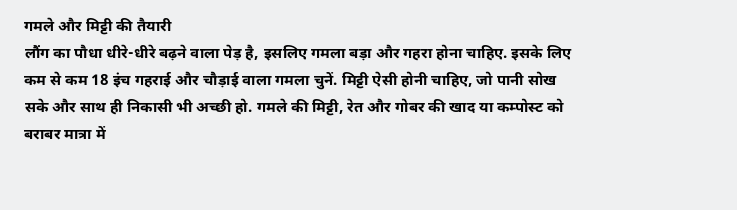गमले और मिट्टी की तैयारी
लौंग का पौधा धीरे-धीरे बढ़ने वाला पेड़ है, इसलिए गमला बड़ा और गहरा होना चाहिए. इसके लिए कम से कम 18 इंच गहराई और चौड़ाई वाला गमला चुनें. मिट्टी ऐसी होनी चाहिए, जो पानी सोख सके और साथ ही निकासी भी अच्छी हो. गमले की मिट्टी, रेत और गोबर की खाद या कम्पोस्ट को बराबर मात्रा में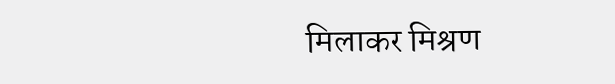मिलाकर मिश्रण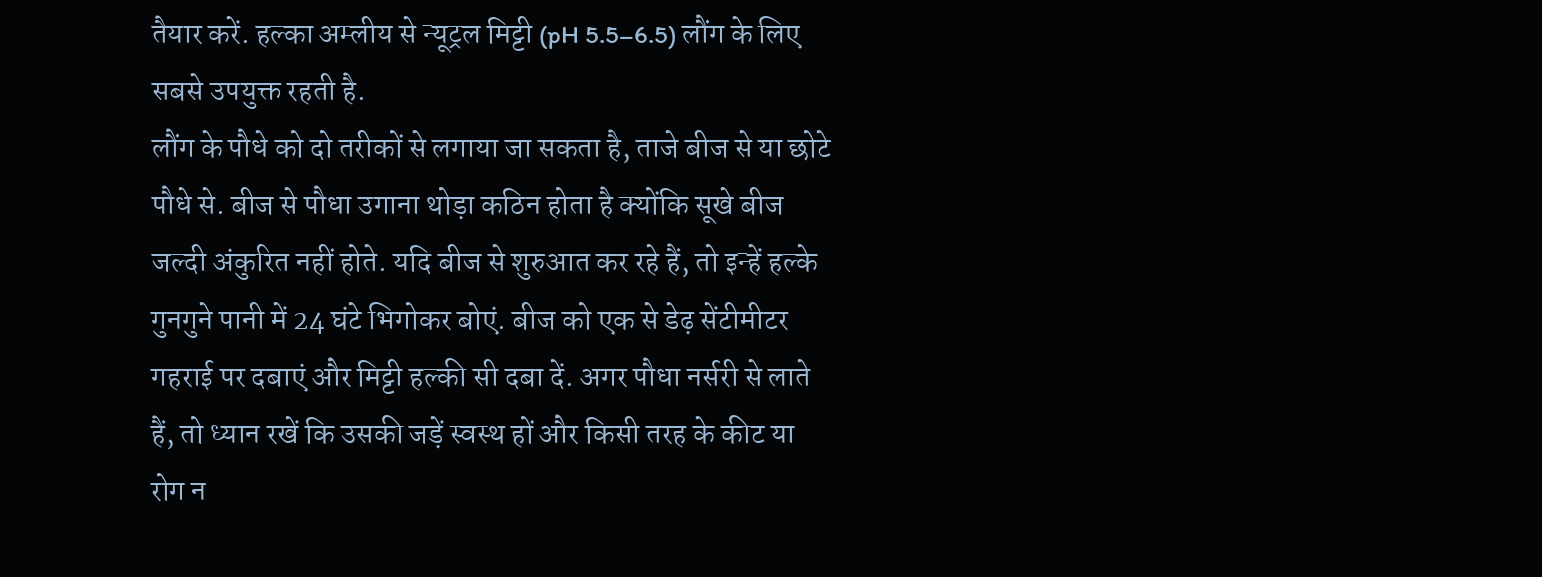तैयार करें. हल्का अम्लीय से न्यूट्रल मिट्टी (pH 5.5–6.5) लौंग के लिए सबसे उपयुक्त रहती है.
लौंग के पौधे को दो तरीकों से लगाया जा सकता है, ताजे बीज से या छोटे पौधे से. बीज से पौधा उगाना थोड़ा कठिन होता है क्योंकि सूखे बीज जल्दी अंकुरित नहीं होते. यदि बीज से शुरुआत कर रहे हैं, तो इन्हें हल्के गुनगुने पानी में 24 घंटे भिगोकर बोएं. बीज को एक से डेढ़ सेंटीमीटर गहराई पर दबाएं और मिट्टी हल्की सी दबा दें. अगर पौधा नर्सरी से लाते हैं, तो ध्यान रखें कि उसकी जड़ें स्वस्थ हों और किसी तरह के कीट या रोग न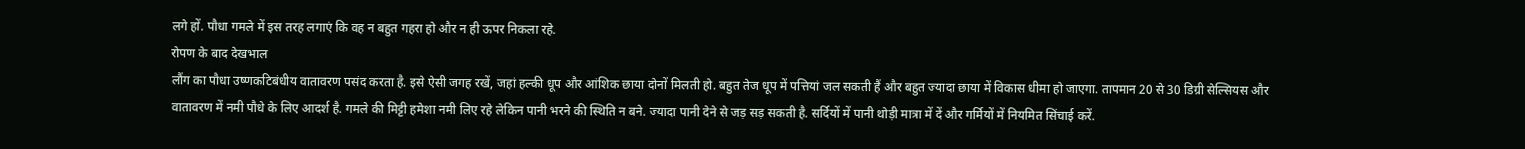लगे हों. पौधा गमले में इस तरह लगाएं कि वह न बहुत गहरा हो और न ही ऊपर निकला रहे.
रोपण के बाद देखभाल
लौंग का पौधा उष्णकटिबंधीय वातावरण पसंद करता है. इसे ऐसी जगह रखें, जहां हल्की धूप और आंशिक छाया दोनों मिलती हो. बहुत तेज धूप में पत्तियां जल सकती हैं और बहुत ज्यादा छाया में विकास धीमा हो जाएगा. तापमान 20 से 30 डिग्री सेल्सियस और वातावरण में नमी पौधे के लिए आदर्श है. गमले की मिट्टी हमेशा नमी लिए रहे लेकिन पानी भरने की स्थिति न बने. ज्यादा पानी देने से जड़ सड़ सकती है. सर्दियों में पानी थोड़ी मात्रा में दें और गर्मियों में नियमित सिंचाई करें.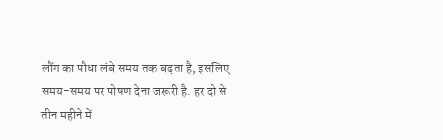लौंग का पौधा लंबे समय तक बढ़ता है, इसलिए समय-समय पर पोषण देना जरूरी है. हर दो से तीन महीने में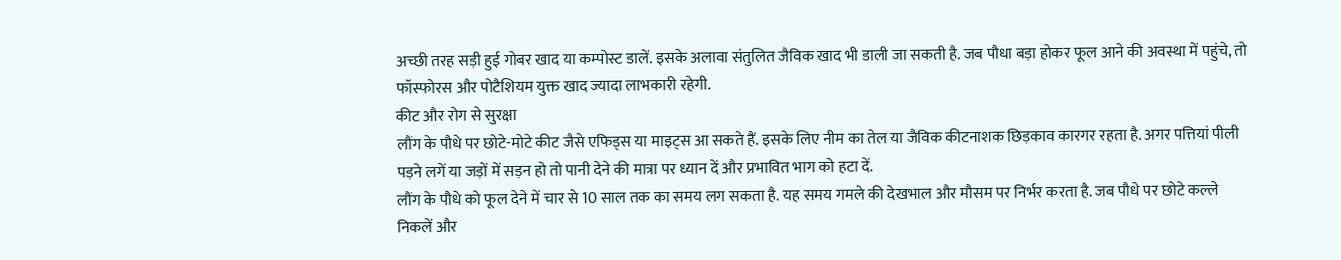अच्छी तरह सड़ी हुई गोबर खाद या कम्पोस्ट डालें. इसके अलावा संतुलित जैविक खाद भी डाली जा सकती है. जब पौधा बड़ा होकर फूल आने की अवस्था में पहुंचे, तो फॉस्फोरस और पोटैशियम युक्त खाद ज्यादा लाभकारी रहेगी.
कीट और रोग से सुरक्षा
लौंग के पौधे पर छोटे-मोटे कीट जैसे एफिड्स या माइट्स आ सकते हैं. इसके लिए नीम का तेल या जैविक कीटनाशक छिड़काव कारगर रहता है. अगर पत्तियां पीली पड़ने लगें या जड़ों में सड़न हो तो पानी देने की मात्रा पर ध्यान दें और प्रभावित भाग को हटा दें.
लौंग के पौधे को फूल देने में चार से 10 साल तक का समय लग सकता है. यह समय गमले की देखभाल और मौसम पर निर्भर करता है. जब पौधे पर छोटे कल्ले निकलें और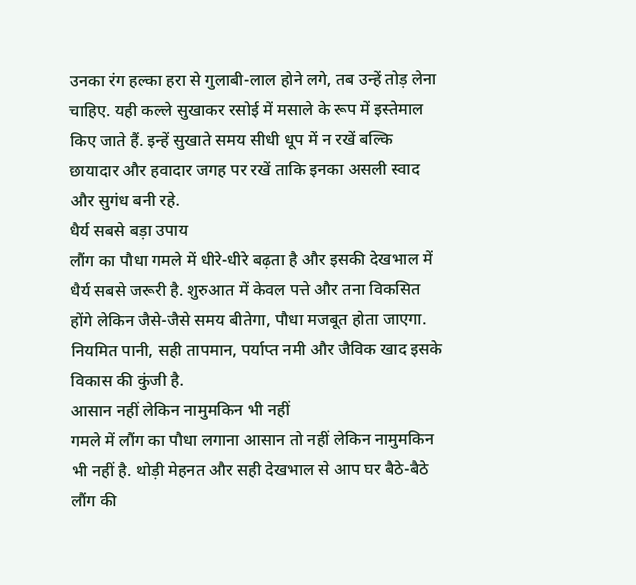उनका रंग हल्का हरा से गुलाबी-लाल होने लगे, तब उन्हें तोड़ लेना चाहिए. यही कल्ले सुखाकर रसोई में मसाले के रूप में इस्तेमाल किए जाते हैं. इन्हें सुखाते समय सीधी धूप में न रखें बल्कि छायादार और हवादार जगह पर रखें ताकि इनका असली स्वाद और सुगंध बनी रहे.
धैर्य सबसे बड़ा उपाय
लौंग का पौधा गमले में धीरे-धीरे बढ़ता है और इसकी देखभाल में धैर्य सबसे जरूरी है. शुरुआत में केवल पत्ते और तना विकसित होंगे लेकिन जैसे-जैसे समय बीतेगा, पौधा मजबूत होता जाएगा. नियमित पानी, सही तापमान, पर्याप्त नमी और जैविक खाद इसके विकास की कुंजी है.
आसान नहीं लेकिन नामुमकिन भी नहीं
गमले में लौंग का पौधा लगाना आसान तो नहीं लेकिन नामुमकिन भी नहीं है. थोड़ी मेहनत और सही देखभाल से आप घर बैठे-बैठे लौंग की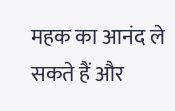महक का आनंद ले सकते हैं और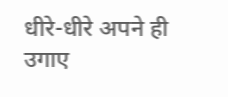धीरे-धीरे अपने ही उगाए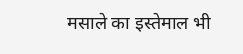मसाले का इस्तेमाल भी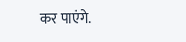कर पाएंगे.